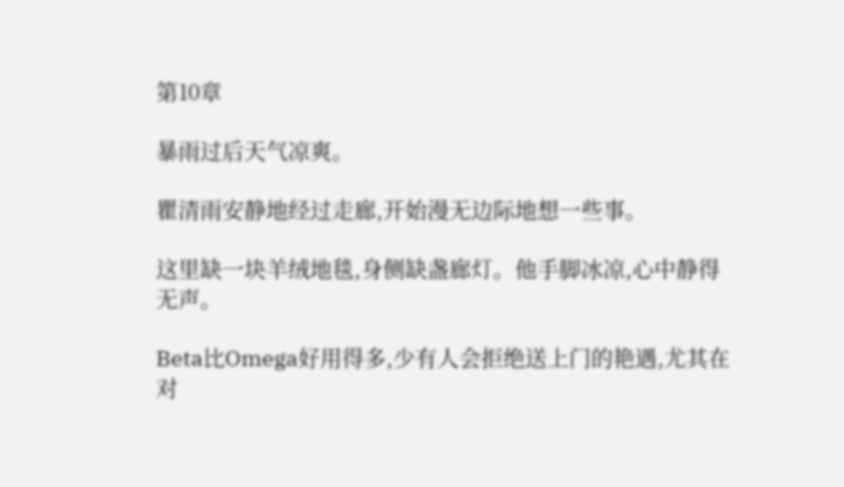第10章

暴雨过后天气凉爽。

瞿清雨安静地经过走廊,开始漫无边际地想一些事。

这里缺一块羊绒地毯,身侧缺盏廊灯。他手脚冰凉,心中静得无声。

Beta比Omega好用得多,少有人会拒绝送上门的艳遇,尤其在对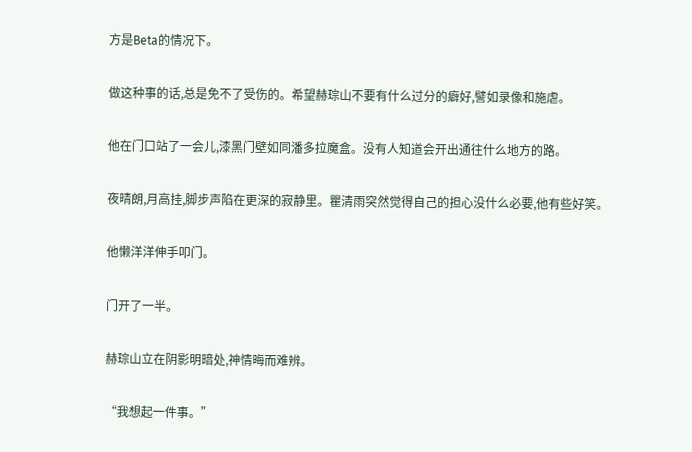方是Beta的情况下。

做这种事的话,总是免不了受伤的。希望赫琮山不要有什么过分的癖好,譬如录像和施虐。

他在门口站了一会儿,漆黑门壁如同潘多拉魔盒。没有人知道会开出通往什么地方的路。

夜晴朗,月高挂,脚步声陷在更深的寂静里。瞿清雨突然觉得自己的担心没什么必要,他有些好笑。

他懒洋洋伸手叩门。

门开了一半。

赫琮山立在阴影明暗处,神情晦而难辨。

“我想起一件事。”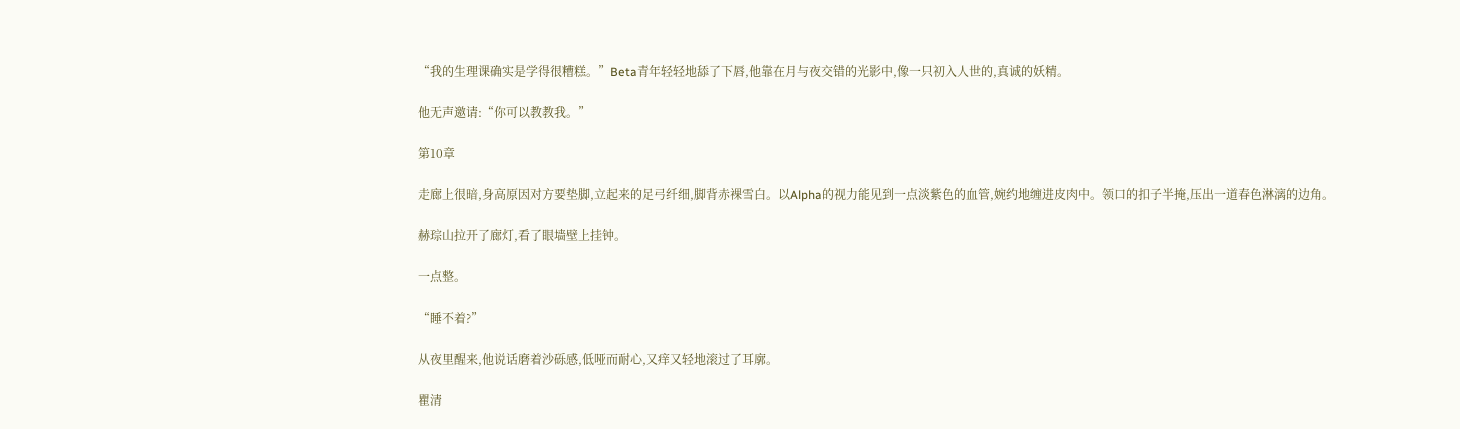“我的生理课确实是学得很糟糕。”Beta青年轻轻地舔了下唇,他靠在月与夜交错的光影中,像一只初入人世的,真诚的妖精。

他无声邀请:“你可以教教我。”

第10章

走廊上很暗,身高原因对方要垫脚,立起来的足弓纤细,脚背赤裸雪白。以Alpha的视力能见到一点淡紫色的血管,婉约地缠进皮肉中。领口的扣子半掩,压出一道春色淋漓的边角。

赫琮山拉开了廊灯,看了眼墙壁上挂钟。

一点整。

“睡不着?”

从夜里醒来,他说话磨着沙砾感,低哑而耐心,又痒又轻地滚过了耳廓。

瞿清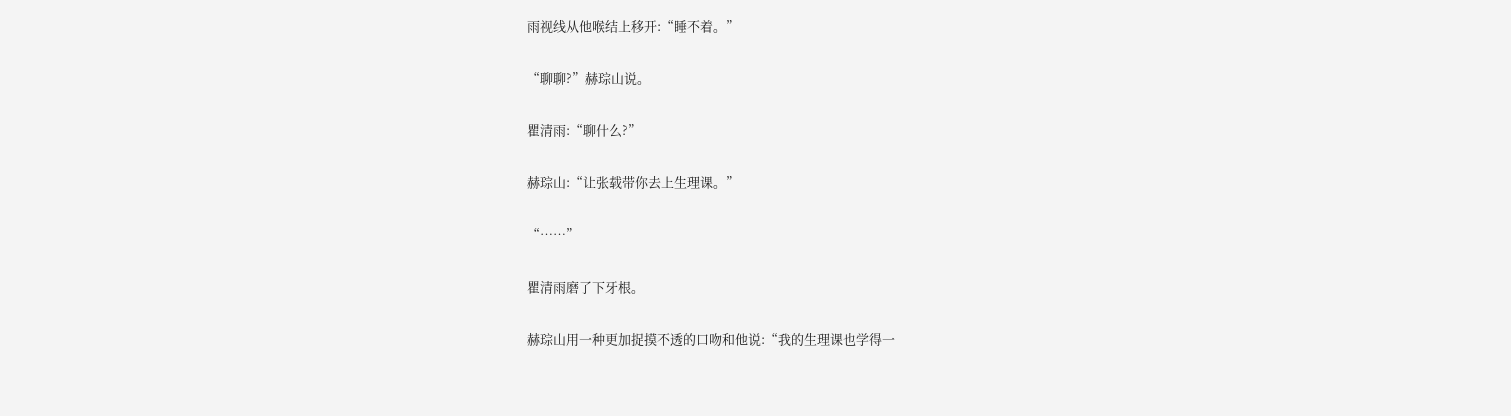雨视线从他喉结上移开:“睡不着。”

“聊聊?”赫琮山说。

瞿清雨:“聊什么?”

赫琮山:“让张载带你去上生理课。”

“……”

瞿清雨磨了下牙根。

赫琮山用一种更加捉摸不透的口吻和他说:“我的生理课也学得一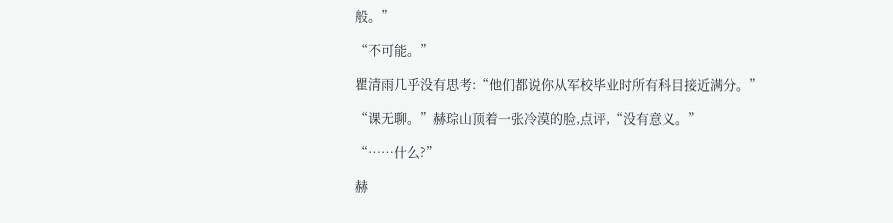般。”

“不可能。”

瞿清雨几乎没有思考:“他们都说你从军校毕业时所有科目接近满分。”

“课无聊。”赫琮山顶着一张冷漠的脸,点评,“没有意义。”

“……什么?”

赫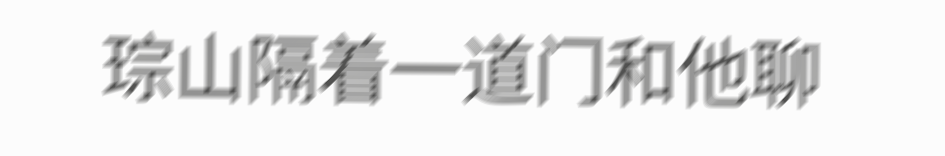琮山隔着一道门和他聊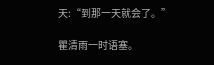天:“到那一天就会了。”

瞿清雨一时语塞。